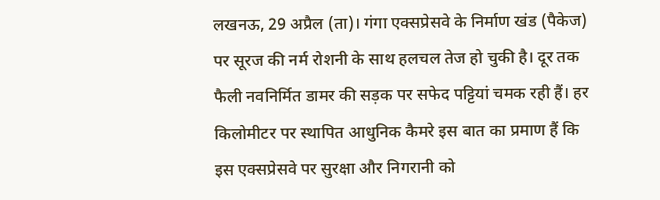लखनऊ, 29 अप्रैल (ता)। गंगा एक्सप्रेसवे के निर्माण खंड (पैकेज) पर सूरज की नर्म रोशनी के साथ हलचल तेज हो चुकी है। दूर तक फैली नवनिर्मित डामर की सड़क पर सफेद पट्टियां चमक रही हैं। हर किलोमीटर पर स्थापित आधुनिक कैमरे इस बात का प्रमाण हैं कि इस एक्सप्रेसवे पर सुरक्षा और निगरानी को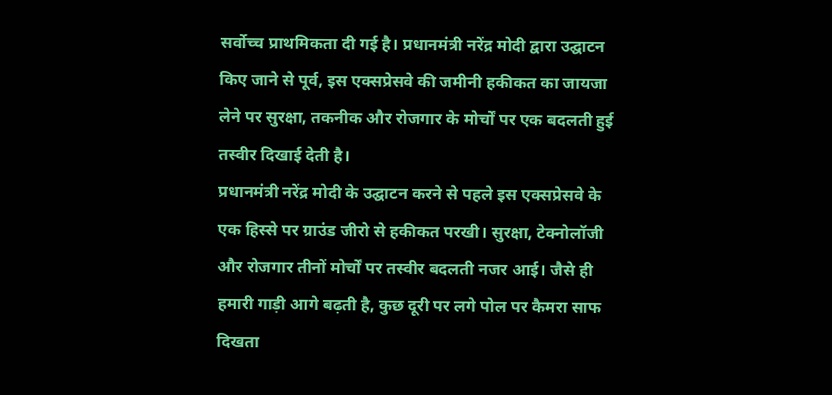सर्वोच्च प्राथमिकता दी गई है। प्रधानमंत्री नरेंद्र मोदी द्वारा उद्घाटन किए जाने से पूर्व, इस एक्सप्रेसवे की जमीनी हकीकत का जायजा लेने पर सुरक्षा, तकनीक और रोजगार के मोर्चों पर एक बदलती हुई तस्वीर दिखाई देती है।
प्रधानमंत्री नरेंद्र मोदी के उद्घाटन करने से पहले इस एक्सप्रेसवे के एक हिस्से पर ग्राउंड जीरो से हकीकत परखी। सुरक्षा, टेक्नोलॉजी और रोजगार तीनों मोर्चों पर तस्वीर बदलती नजर आई। जैसे ही हमारी गाड़ी आगे बढ़ती है, कुछ दूरी पर लगे पोल पर कैमरा साफ दिखता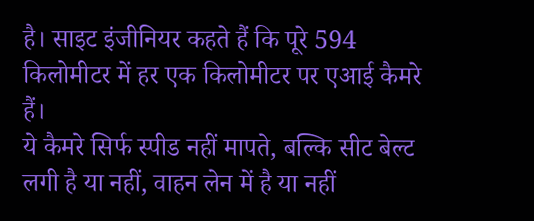है। साइट इंजीनियर कहते हैं कि पूरे 594 किलोमीटर में हर एक किलोमीटर पर एआई कैमरे हैं।
ये कैमरे सिर्फ स्पीड नहीं मापते, बल्कि सीट बेल्ट लगी है या नहीं, वाहन लेन में है या नहीं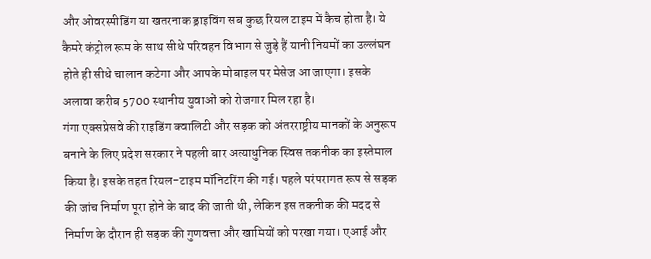और ओवरस्पीडिंग या खतरनाक ड्राइविंग सब कुछ रियल टाइम में कैच होता है। ये कैमरे कंट्रोल रूम के साथ सीधे परिवहन विभाग से जुड़े हैं यानी नियमों का उल्लंघन होते ही सीधे चालान कटेगा और आपके मोबाइल पर मेसेज आ जाएगा। इसके अलावा करीब 5700 स्थानीय युवाओं को रोजगार मिल रहा है।
गंगा एक्सप्रेसवे की राइडिंग क्वालिटी और सड़क को अंतरराष्ट्रीय मानकों के अनुरूप बनाने के लिए प्रदेश सरकार ने पहली बार अत्याधुनिक स्विस तकनीक का इस्तेमाल किया है। इसके तहत रियल-टाइम मॉनिटरिंग की गई। पहले परंपरागत रूप से सड़क की जांच निर्माण पूरा होने के बाद की जाती थी, लेकिन इस तकनीक की मदद से निर्माण के दौरान ही सड़क की गुणवत्ता और खामियों को परखा गया। एआई और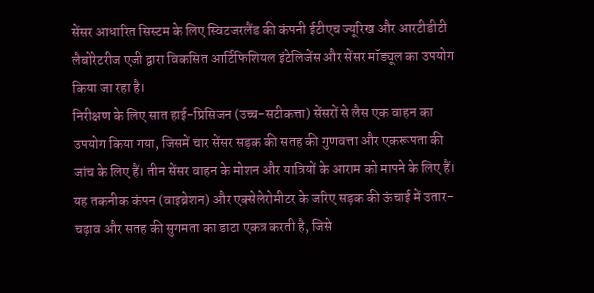सेंसर आधारित सिस्टम के लिए स्विटजरलैंड की कंपनी ईटीएच ज्यूरिख और आरटीडीटी लैबोरेटरीज एजी द्वारा विकसित आर्टिफिशियल इंटेलिजेंस और सेंसर मॉड्यूल का उपयोग किया जा रहा है।
निरीक्षण के लिए सात हाई-प्रिसिजन (उच्च-सटीकत्ता) सेंसरों से लैस एक वाहन का उपयोग किया गया, जिसमें चार सेंसर सड़क की सतह की गुणवत्ता और एकरूपता की जांच के लिए हैं। तीन सेंसर वाहन के मोशन और यात्रियों के आराम को मापने के लिए हैं। यह तकनीक कंपन (वाइब्रेशन) और एक्सेलेरोमीटर के जरिए सड़क की ऊंचाई में उतार-चढ़ाव और सतह की सुगमता का डाटा एकत्र करती है, जिसे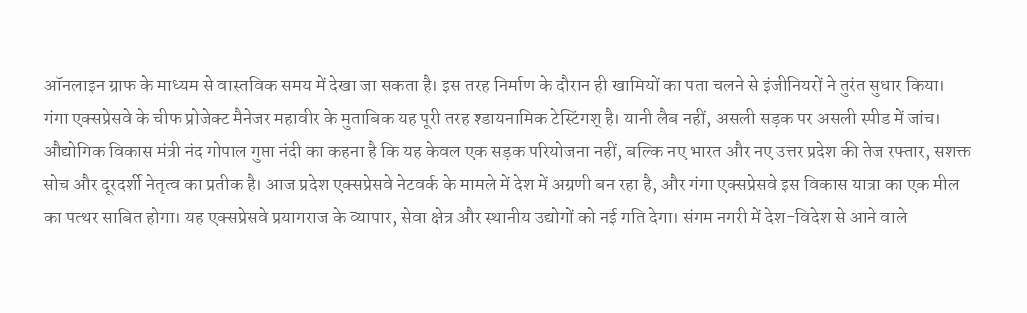ऑनलाइन ग्राफ के माध्यम से वास्तविक समय में देखा जा सकता है। इस तरह निर्माण के दौरान ही खामियों का पता चलने से इंजीनियरों ने तुरंत सुधार किया। गंगा एक्सप्रेसवे के चीफ प्रोजेक्ट मैनेजर महावीर के मुताबिक यह पूरी तरह श्डायनामिक टेस्टिंगश् है। यानी लैब नहीं, असली सड़क पर असली स्पीड में जांच।
औद्योगिक विकास मंत्री नंद गोपाल गुप्ता नंदी का कहना है कि यह केवल एक सड़क परियोजना नहीं, बल्कि नए भारत और नए उत्तर प्रदेश की तेज रफ्तार, सशक्त सोच और दूरदर्शी नेतृत्व का प्रतीक है। आज प्रदेश एक्सप्रेसवे नेटवर्क के मामले में देश में अग्रणी बन रहा है, और गंगा एक्सप्रेसवे इस विकास यात्रा का एक मील का पत्थर साबित होगा। यह एक्सप्रेसवे प्रयागराज के व्यापार, सेवा क्षेत्र और स्थानीय उद्योगों को नई गति देगा। संगम नगरी में देश-विदेश से आने वाले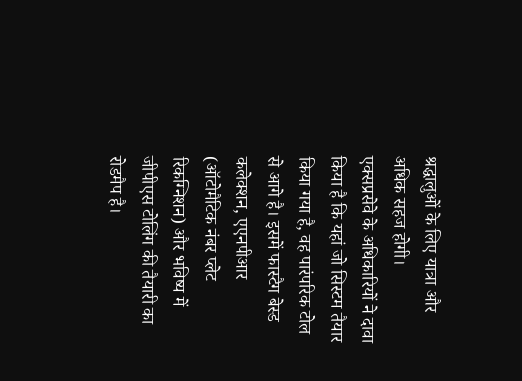श्रद्धालुओं के लिए यात्रा और अधिक सहज होगी।
एक्सप्रसेवे के अधिकारियों ने दावा किया है कि यहां जो सिस्टम तैयार किया गया है, वह पारंपरिक टोल से आगे है। इसमें फास्टैग बेस्ड कलेक्शन, एएनपीआर (ऑटोमैटिक नंबर प्लेट रिकग्निशन) और भविष्य में जीपीएस टोलिंग की तैयारी का रोडमैप है।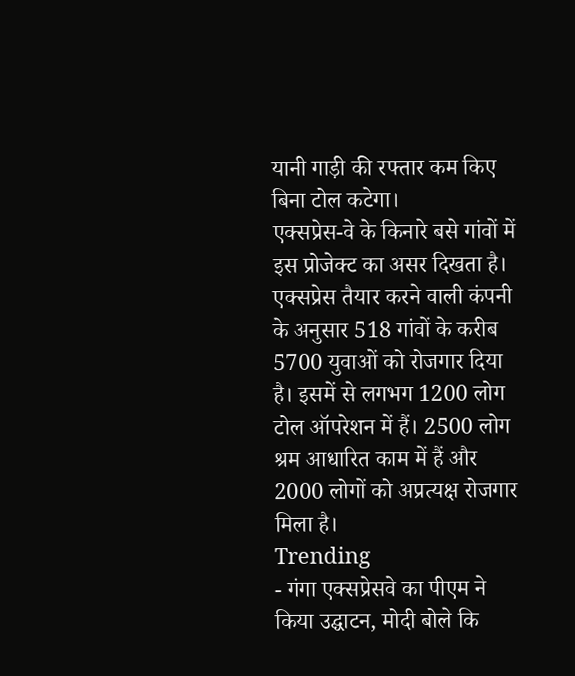यानी गाड़ी की रफ्तार कम किए बिना टोल कटेगा।
एक्सप्रेस-वे के किनारे बसे गांवों में इस प्रोजेक्ट का असर दिखता है। एक्सप्रेस तैयार करने वाली कंपनी के अनुसार 518 गांवों के करीब 5700 युवाओं को रोजगार दिया है। इसमें से लगभग 1200 लोग टोल ऑपरेशन में हैं। 2500 लोग श्रम आधारित काम में हैं और 2000 लोगों को अप्रत्यक्ष रोजगार मिला है।
Trending
- गंगा एक्सप्रेसवे का पीएम ने किया उद्घाटन, मोदी बोले कि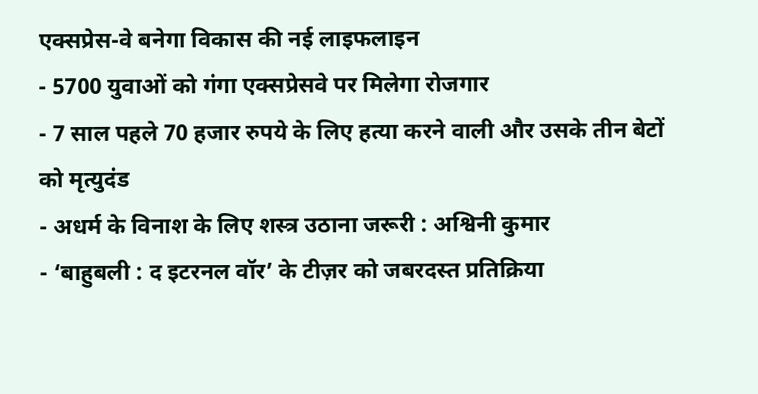एक्सप्रेस-वे बनेगा विकास की नई लाइफलाइन
- 5700 युवाओं को गंगा एक्सप्रेसवे पर मिलेगा रोजगार
- 7 साल पहले 70 हजार रुपये के लिए हत्या करने वाली और उसके तीन बेटों को मृत्युदंड
- अधर्म के विनाश के लिए शस्त्र उठाना जरूरी : अश्विनी कुमार
- ‘बाहुबली : द इटरनल वॉर’ के टीज़र को जबरदस्त प्रतिक्रिया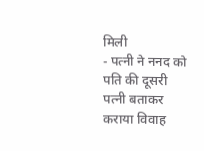मिली
- पत्नी ने ननद को पति की दूसरी पत्नी बताकर कराया विवाह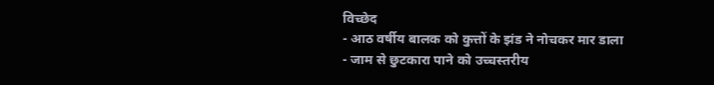विच्छेद
- आठ वर्षीय बालक को कुत्तों के झंड ने नोचकर मार डाला
- जाम से छुटकारा पाने को उच्चस्तरीय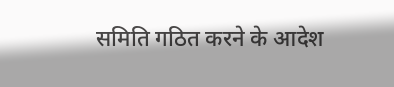समिति गठित करने के आदेश